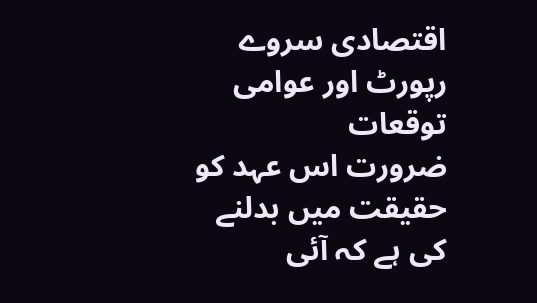اقتصادی سروے رپورٹ اور عوامی توقعات
ضرورت اس عہد کو حقیقت میں بدلنے کی ہے کہ آئی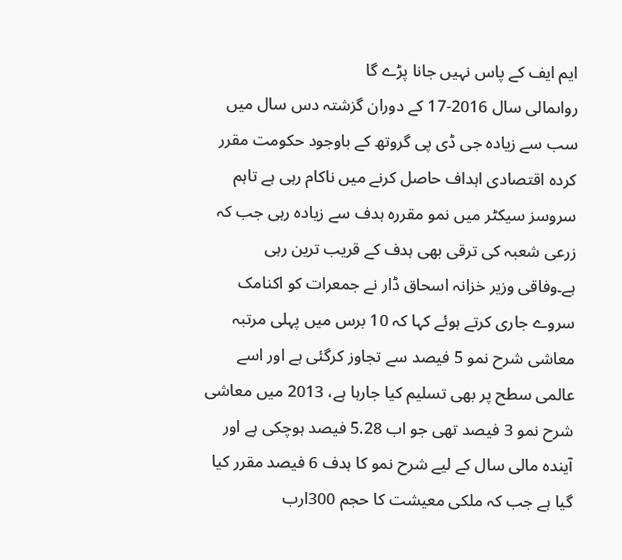ایم ایف کے پاس نہیں جانا پڑے گا
رواںمالی سال 2016-17 کے دوران گزشتہ دس سال میں سب سے زیادہ جی ڈی پی گروتھ کے باوجود حکومت مقرر کردہ اقتصادی اہداف حاصل کرنے میں ناکام رہی ہے تاہم سروسز سیکٹر میں نمو مقررہ ہدف سے زیادہ رہی جب کہ زرعی شعبہ کی ترقی بھی ہدف کے قریب ترین رہی ہے۔وفاقی وزیر خزانہ اسحاق ڈار نے جمعرات کو اکنامک سروے جاری کرتے ہوئے کہا کہ 10 برس میں پہلی مرتبہ معاشی شرح نمو 5 فیصد سے تجاوز کرگئی ہے اور اسے عالمی سطح پر بھی تسلیم کیا جارہا ہے، 2013 میں معاشی شرح نمو 3 فیصد تھی جو اب 5.28 فیصد ہوچکی ہے اور آیندہ مالی سال کے لیے شرح نمو کا ہدف 6 فیصد مقرر کیا گیا ہے جب کہ ملکی معیشت کا حجم 300ارب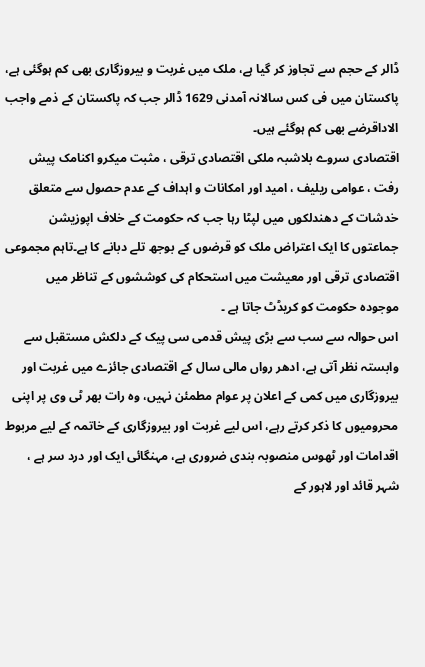ڈالر کے حجم سے تجاوز کر گیا ہے، ملک میں غربت و بیروزگاری بھی کم ہوگئی ہے، پاکستان میں فی کس سالانہ آمدنی 1629 ڈالر جب کہ پاکستان کے ذمے واجب الاداقرضے بھی کم ہوگئے ہیں۔
اقتصادی سروے بلاشبہ ملکی اقتصادی ترقی ، مثبت میکرو اکنامک پیش رفت ، عوامی ریلیف ، امید اور امکانات و اہداف کے عدم حصول سے متعلق خدشات کے دھندلکوں میں لپٹا رہا جب کہ حکومت کے خلاف اپوزیشن جماعتوں کا ایک اعتراض ملک کو قرضوں کے بوجھ تلے دبانے کا ہے۔تاہم مجموعی اقتصادی ترقی اور معیشت میں استحکام کی کوششوں کے تناظر میں موجودہ حکومت کو کریڈٹ جاتا ہے ۔
اس حوالہ سے سب سے بڑی پیش قدمی سی پیک کے دلکش مستقبل سے وابستہ نظر آتی ہے، ادھر رواں مالی سال کے اقتصادی جائزے میں غربت اور بیروزگاری میں کمی کے اعلان پر عوام مطمئن نہیں، وہ رات بھر ٹی وی پر اپنی محرومیوں کا ذکر کرتے رہے، اس لیے غربت اور بیروزگاری کے خاتمہ کے لیے مربوط اقدامات اور ٹھوس منصوبہ بندی ضروری ہے، مہنگائی ایک اور درد سر ہے ، شہر قائد اور لاہور کے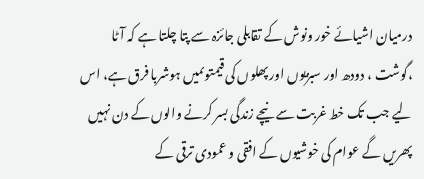درمیان اشیائے خور ونوش کے تقابلی جائزہ سے پتا چلتا ہے کہ آٹا ،گوشت ، دودھ اور سبزیوں اور پھلوں کی قیمتوںمیں ہوشربا فرق ہے، اس لیے جب تک خط غربت سے نیچے زندگی بسر کرنے والوں کے دن نہیں پھریں گے عوام کی خوشیوں کے افقی و عمودی ترقی کے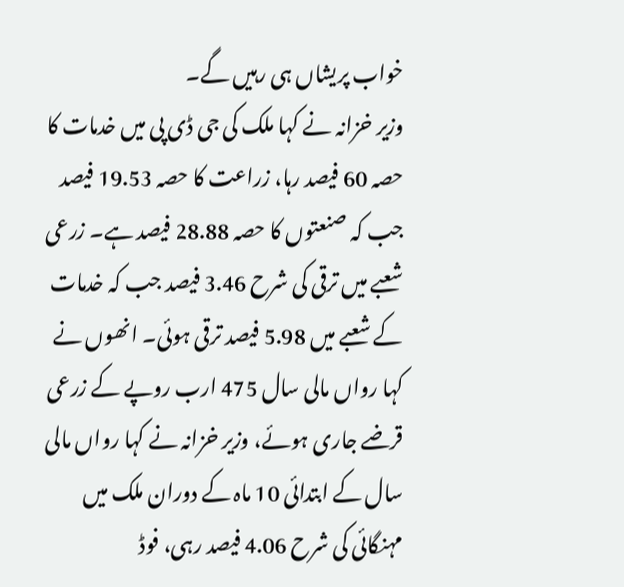خواب پریشاں ہی رہیں گے۔
وزیر خزانہ نے کہا ملک کی جی ڈی پی میں خدمات کا حصہ 60 فیصد رہا، زراعت کا حصہ 19.53 فیصد جب کہ صنعتوں کا حصہ 28.88 فیصد ہے۔ زرعی شعبے میں ترقی کی شرح 3.46 فیصد جب کہ خدمات کے شعبے میں 5.98 فیصد ترقی ہوئی۔ انھوں نے کہا رواں مالی سال 475 ارب روپے کے زرعی قرضے جاری ہوئے، وزیر خزانہ نے کہا رواں مالی سال کے ابتدائی 10 ماہ کے دوران ملک میں مہنگائی کی شرح 4.06 فیصد رہی، فوڈ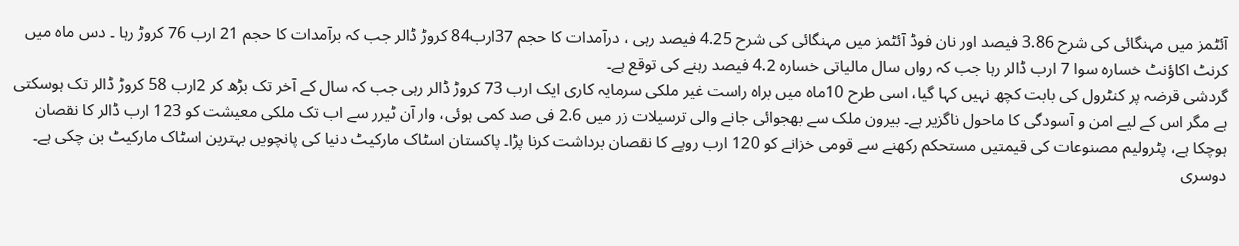آئٹمز میں مہنگائی کی شرح 3.86 فیصد اور نان فوڈ آئٹمز میں مہنگائی کی شرح 4.25 فیصد رہی ، درآمدات کا حجم 37ارب84 کروڑ ڈالر جب کہ برآمدات کا حجم 21 ارب 76 کروڑ رہا ۔ دس ماہ میں کرنٹ اکاؤنٹ خسارہ سوا 7 ارب ڈالر رہا جب کہ رواں سال مالیاتی خسارہ 4.2 فیصد رہنے کی توقع ہے۔
گردشی قرضہ پر کنٹرول کی بابت کچھ نہیں کہا گیا، اسی طرح 10ماہ میں براہ راست غیر ملکی سرمایہ کاری ایک ارب 73 کروڑ ڈالر رہی جب کہ سال کے آخر تک بڑھ کر 2ارب 58 کروڑ ڈالر تک ہوسکتی ہے مگر اس کے لیے امن و آسودگی کا ماحول ناگزیر ہے۔ بیرون ملک سے بھجوائی جانے والی ترسیلات زر میں 2.6 فی صد کمی ہوئی، وار آن ٹیرر سے اب تک ملکی معیشت کو 123 ارب ڈالر کا نقصان ہوچکا ہے، پٹرولیم مصنوعات کی قیمتیں مستحکم رکھنے سے قومی خزانے کو 120 ارب روپے کا نقصان برداشت کرنا پڑا۔ پاکستان اسٹاک مارکیٹ دنیا کی پانچویں بہترین اسٹاک مارکیٹ بن چکی ہے۔
دوسری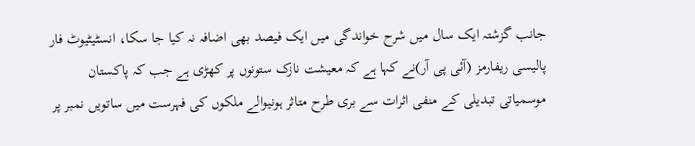جانب گزشتہ ایک سال میں شرح خواندگی میں ایک فیصد بھی اضافہ نہ کیا جا سکا، انسٹیٹیوٹ فار پالیسی ریفارمز (آئی پی آر)نے کہا ہے کہ معیشت نازک ستونوں پر کھڑی ہے جب کہ پاکستان موسمیاتی تبدیلی کے منفی اثرات سے بری طرح متاثر ہونیوالے ملکوں کی فہرست میں ساتویں نمبر پر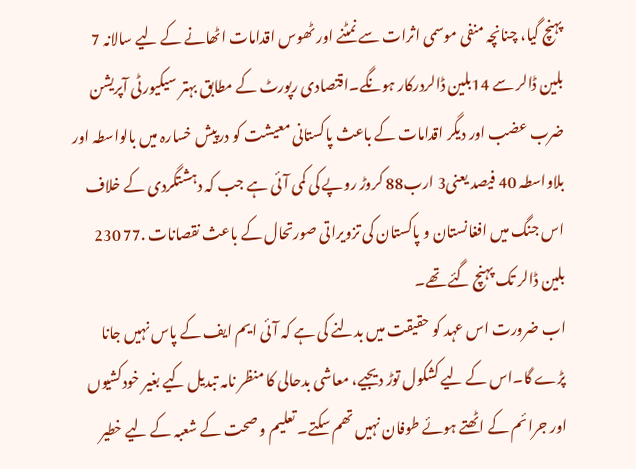پہنچ گیا، چنانچہ منفی موسمی اثرات سے نمٹنے اور ٹھوس اقدامات اٹھانے کے لیے سالانہ 7 بلین ڈالر سے 14بلین ڈالردرکار ہونگے۔اقتصادی رپورٹ کے مطابق بہتر سیکیورٹی آپریشن ضرب عضب اور دیگر اقدامات کے باعث پاکستانی معیشت کو درپیش خسارہ میں بالواسطہ اور بلاواسطہ 40 فیصد یعنی3 ارب88 کروڑ روپے کی کمی آئی ہے جب کہ دہشتگردی کے خلاف اس جنگ میں افغانستان و پاکستان کی تزویراتی صورتحال کے باعث نقصانات .77 230 بلین ڈالر تک پہنچ گئے تھے۔
اب ضرورت اس عہد کو حقیقت میں بدلنے کی ہے کہ آئی ایم ایف کے پاس نہیں جانا پڑے گا۔اس کے لیے کشکول توڑ دیجیے، معاشی بدحالی کا منظر نامہ تبدیل کیے بغیر خودکشیوں اور جرائم کے اٹھتے ہوئے طوفان نہیں تھم سکتے۔ تعلیم و صحت کے شعبہ کے لیے خطیر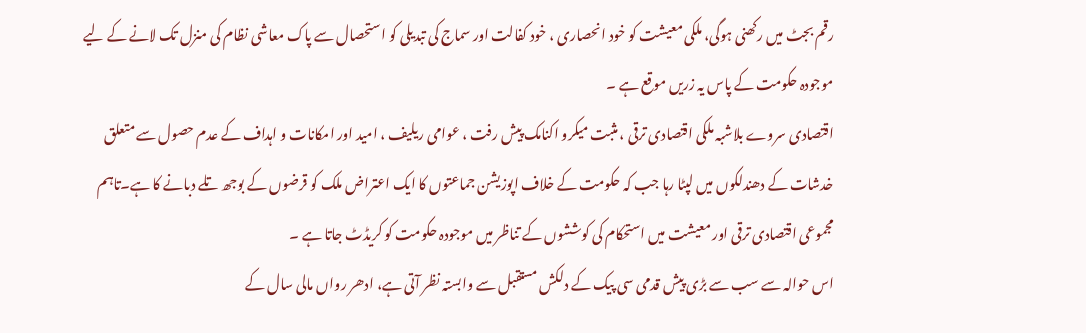رقم بجٹ میں رکھنی ہوگی، ملکی معیشت کو خود انحصاری ، خود کفالت اور سماج کی تبدیلی کو استحصال سے پاک معاشی نظام کی منزل تک لانے کے لیے موجودہ حکومت کے پاس یہ زریں موقع ہے ۔
اقتصادی سروے بلاشبہ ملکی اقتصادی ترقی ، مثبت میکرو اکنامک پیش رفت ، عوامی ریلیف ، امید اور امکانات و اہداف کے عدم حصول سے متعلق خدشات کے دھندلکوں میں لپٹا رہا جب کہ حکومت کے خلاف اپوزیشن جماعتوں کا ایک اعتراض ملک کو قرضوں کے بوجھ تلے دبانے کا ہے۔تاہم مجموعی اقتصادی ترقی اور معیشت میں استحکام کی کوششوں کے تناظر میں موجودہ حکومت کو کریڈٹ جاتا ہے ۔
اس حوالہ سے سب سے بڑی پیش قدمی سی پیک کے دلکش مستقبل سے وابستہ نظر آتی ہے، ادھر رواں مالی سال کے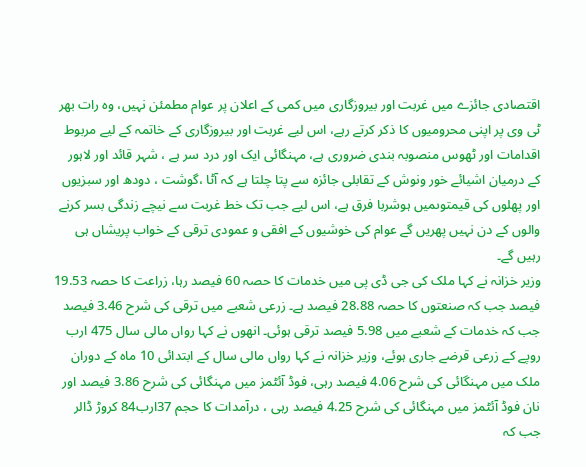اقتصادی جائزے میں غربت اور بیروزگاری میں کمی کے اعلان پر عوام مطمئن نہیں، وہ رات بھر ٹی وی پر اپنی محرومیوں کا ذکر کرتے رہے، اس لیے غربت اور بیروزگاری کے خاتمہ کے لیے مربوط اقدامات اور ٹھوس منصوبہ بندی ضروری ہے، مہنگائی ایک اور درد سر ہے ، شہر قائد اور لاہور کے درمیان اشیائے خور ونوش کے تقابلی جائزہ سے پتا چلتا ہے کہ آٹا ،گوشت ، دودھ اور سبزیوں اور پھلوں کی قیمتوںمیں ہوشربا فرق ہے، اس لیے جب تک خط غربت سے نیچے زندگی بسر کرنے والوں کے دن نہیں پھریں گے عوام کی خوشیوں کے افقی و عمودی ترقی کے خواب پریشاں ہی رہیں گے۔
وزیر خزانہ نے کہا ملک کی جی ڈی پی میں خدمات کا حصہ 60 فیصد رہا، زراعت کا حصہ 19.53 فیصد جب کہ صنعتوں کا حصہ 28.88 فیصد ہے۔ زرعی شعبے میں ترقی کی شرح 3.46 فیصد جب کہ خدمات کے شعبے میں 5.98 فیصد ترقی ہوئی۔ انھوں نے کہا رواں مالی سال 475 ارب روپے کے زرعی قرضے جاری ہوئے، وزیر خزانہ نے کہا رواں مالی سال کے ابتدائی 10 ماہ کے دوران ملک میں مہنگائی کی شرح 4.06 فیصد رہی، فوڈ آئٹمز میں مہنگائی کی شرح 3.86 فیصد اور نان فوڈ آئٹمز میں مہنگائی کی شرح 4.25 فیصد رہی ، درآمدات کا حجم 37ارب84 کروڑ ڈالر جب کہ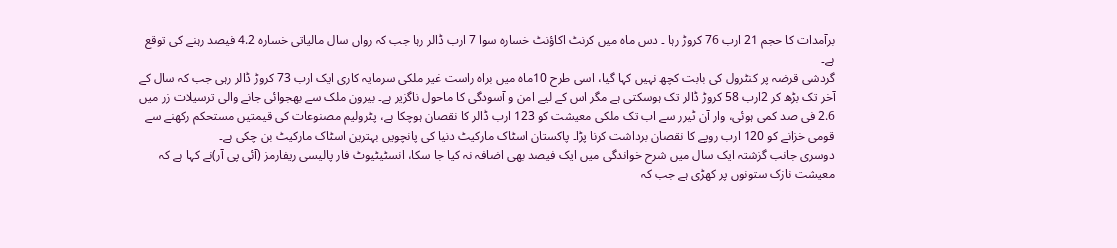برآمدات کا حجم 21 ارب 76 کروڑ رہا ۔ دس ماہ میں کرنٹ اکاؤنٹ خسارہ سوا 7 ارب ڈالر رہا جب کہ رواں سال مالیاتی خسارہ 4.2 فیصد رہنے کی توقع ہے۔
گردشی قرضہ پر کنٹرول کی بابت کچھ نہیں کہا گیا، اسی طرح 10ماہ میں براہ راست غیر ملکی سرمایہ کاری ایک ارب 73 کروڑ ڈالر رہی جب کہ سال کے آخر تک بڑھ کر 2ارب 58 کروڑ ڈالر تک ہوسکتی ہے مگر اس کے لیے امن و آسودگی کا ماحول ناگزیر ہے۔ بیرون ملک سے بھجوائی جانے والی ترسیلات زر میں 2.6 فی صد کمی ہوئی، وار آن ٹیرر سے اب تک ملکی معیشت کو 123 ارب ڈالر کا نقصان ہوچکا ہے، پٹرولیم مصنوعات کی قیمتیں مستحکم رکھنے سے قومی خزانے کو 120 ارب روپے کا نقصان برداشت کرنا پڑا۔ پاکستان اسٹاک مارکیٹ دنیا کی پانچویں بہترین اسٹاک مارکیٹ بن چکی ہے۔
دوسری جانب گزشتہ ایک سال میں شرح خواندگی میں ایک فیصد بھی اضافہ نہ کیا جا سکا، انسٹیٹیوٹ فار پالیسی ریفارمز (آئی پی آر)نے کہا ہے کہ معیشت نازک ستونوں پر کھڑی ہے جب کہ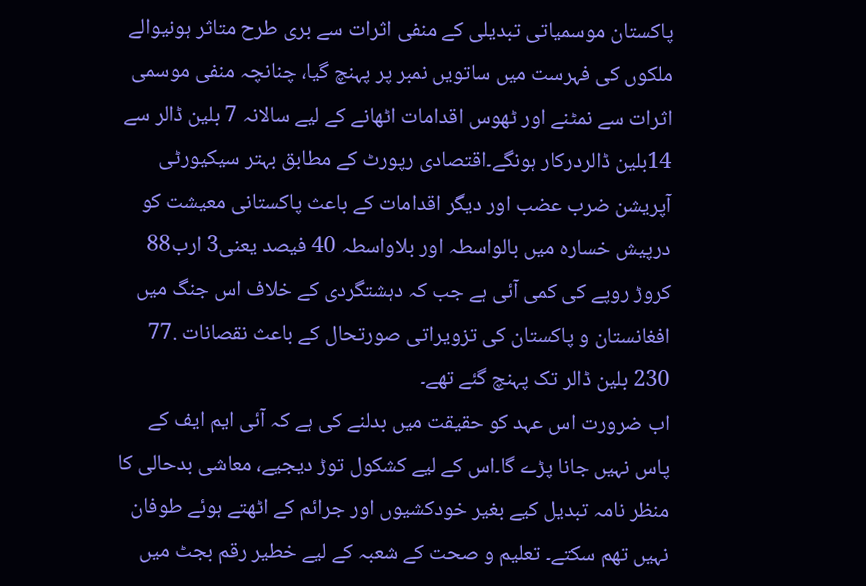پاکستان موسمیاتی تبدیلی کے منفی اثرات سے بری طرح متاثر ہونیوالے ملکوں کی فہرست میں ساتویں نمبر پر پہنچ گیا، چنانچہ منفی موسمی اثرات سے نمٹنے اور ٹھوس اقدامات اٹھانے کے لیے سالانہ 7 بلین ڈالر سے 14بلین ڈالردرکار ہونگے۔اقتصادی رپورٹ کے مطابق بہتر سیکیورٹی آپریشن ضرب عضب اور دیگر اقدامات کے باعث پاکستانی معیشت کو درپیش خسارہ میں بالواسطہ اور بلاواسطہ 40 فیصد یعنی3 ارب88 کروڑ روپے کی کمی آئی ہے جب کہ دہشتگردی کے خلاف اس جنگ میں افغانستان و پاکستان کی تزویراتی صورتحال کے باعث نقصانات .77 230 بلین ڈالر تک پہنچ گئے تھے۔
اب ضرورت اس عہد کو حقیقت میں بدلنے کی ہے کہ آئی ایم ایف کے پاس نہیں جانا پڑے گا۔اس کے لیے کشکول توڑ دیجیے، معاشی بدحالی کا منظر نامہ تبدیل کیے بغیر خودکشیوں اور جرائم کے اٹھتے ہوئے طوفان نہیں تھم سکتے۔ تعلیم و صحت کے شعبہ کے لیے خطیر رقم بجٹ میں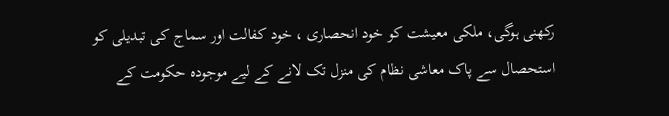رکھنی ہوگی، ملکی معیشت کو خود انحصاری ، خود کفالت اور سماج کی تبدیلی کو استحصال سے پاک معاشی نظام کی منزل تک لانے کے لیے موجودہ حکومت کے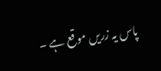پاس یہ زریں موقع ہے ۔